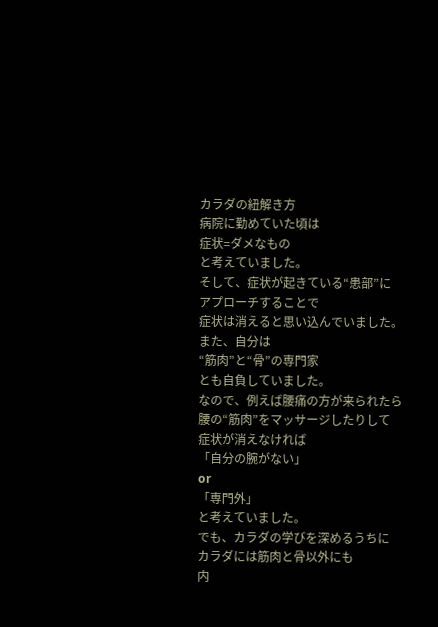カラダの紐解き方
病院に勤めていた頃は
症状=ダメなもの
と考えていました。
そして、症状が起きている“患部”に
アプローチすることで
症状は消えると思い込んでいました。
また、自分は
“筋肉”と“骨”の専門家
とも自負していました。
なので、例えば腰痛の方が来られたら
腰の“筋肉”をマッサージしたりして
症状が消えなければ
「自分の腕がない」
or
「専門外」
と考えていました。
でも、カラダの学びを深めるうちに
カラダには筋肉と骨以外にも
内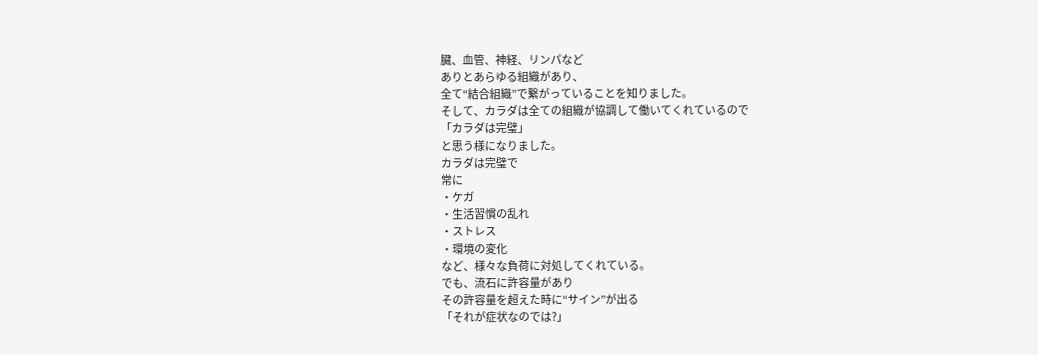臓、血管、神経、リンパなど
ありとあらゆる組織があり、
全て“結合組織”で繋がっていることを知りました。
そして、カラダは全ての組織が協調して働いてくれているので
「カラダは完璧」
と思う様になりました。
カラダは完璧で
常に
・ケガ
・生活習慣の乱れ
・ストレス
・環境の変化
など、様々な負荷に対処してくれている。
でも、流石に許容量があり
その許容量を超えた時に“サイン”が出る
「それが症状なのでは?」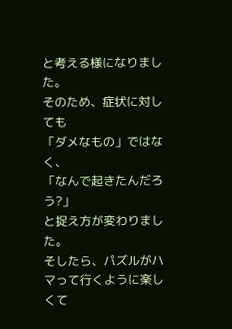と考える様になりました。
そのため、症状に対しても
「ダメなもの」ではなく、
「なんで起きたんだろう?」
と捉え方が変わりました。
そしたら、パズルがハマって行くように楽しくて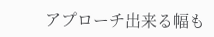アプローチ出来る幅も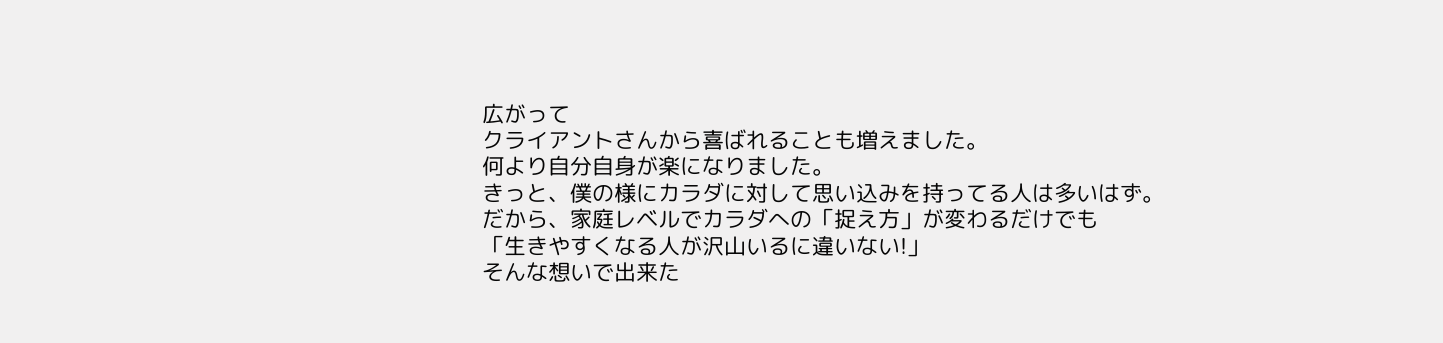広がって
クライアントさんから喜ばれることも増えました。
何より自分自身が楽になりました。
きっと、僕の様にカラダに対して思い込みを持ってる人は多いはず。
だから、家庭レベルでカラダへの「捉え方」が変わるだけでも
「生きやすくなる人が沢山いるに違いない!」
そんな想いで出来た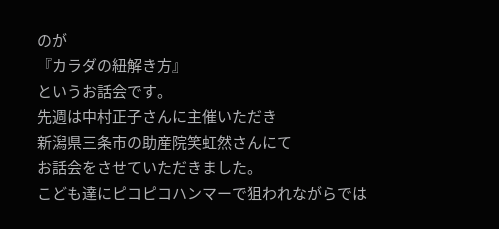のが
『カラダの紐解き方』
というお話会です。
先週は中村正子さんに主催いただき
新潟県三条市の助産院笑虹然さんにて
お話会をさせていただきました。
こども達にピコピコハンマーで狙われながらでは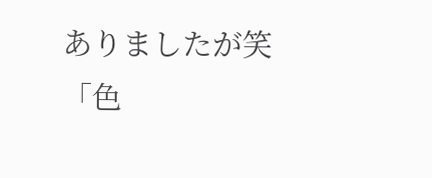ありましたが笑
「色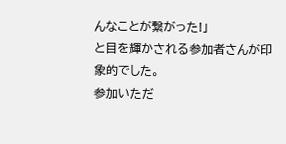んなことが繋がった!」
と目を輝かされる参加者さんが印象的でした。
参加いただ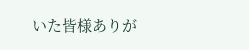いた皆様ありが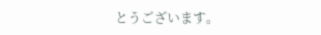とうございます。